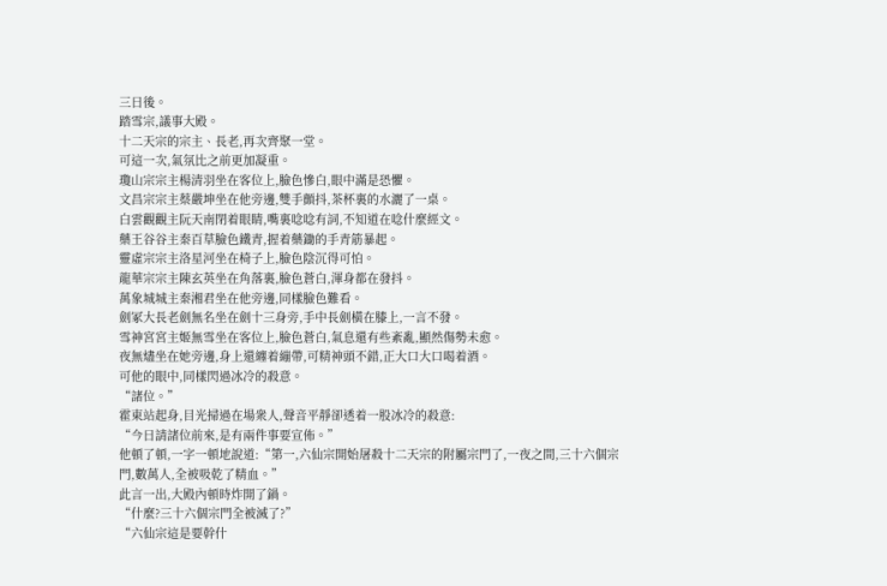三日後。
踏雪宗,議事大殿。
十二天宗的宗主、長老,再次齊聚一堂。
可這一次,氣氛比之前更加凝重。
瓊山宗宗主楊清羽坐在客位上,臉色慘白,眼中滿是恐懼。
文昌宗宗主蔡嚴坤坐在他旁邊,雙手顫抖,茶杯裏的水灑了一桌。
白雲觀觀主阮天南閉着眼睛,嘴裏唸唸有詞,不知道在唸什麼經文。
藥王谷谷主秦百草臉色鐵青,握着藥鋤的手青筋暴起。
靈虛宗宗主洛星河坐在椅子上,臉色陰沉得可怕。
龍華宗宗主陳玄英坐在角落裏,臉色蒼白,渾身都在發抖。
萬象城城主秦湘君坐在他旁邊,同樣臉色難看。
劍冢大長老劍無名坐在劍十三身旁,手中長劍橫在膝上,一言不發。
雪神宮宮主姬無雪坐在客位上,臉色蒼白,氣息還有些紊亂,顯然傷勢未愈。
夜無燼坐在她旁邊,身上還纏着繃帶,可精神頭不錯,正大口大口喝着酒。
可他的眼中,同樣閃過冰冷的殺意。
“諸位。”
霍東站起身,目光掃過在場衆人,聲音平靜卻透着一股冰冷的殺意:
“今日請諸位前來,是有兩件事要宣佈。”
他頓了頓,一字一頓地說道:“第一,六仙宗開始屠殺十二天宗的附屬宗門了,一夜之間,三十六個宗門,數萬人,全被吸乾了精血。”
此言一出,大殿內頓時炸開了鍋。
“什麼?三十六個宗門全被滅了?”
“六仙宗這是要幹什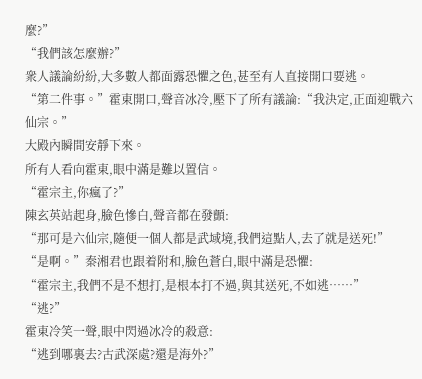麼?”
“我們該怎麼辦?”
衆人議論紛紛,大多數人都面露恐懼之色,甚至有人直接開口要逃。
“第二件事。”霍東開口,聲音冰冷,壓下了所有議論:“我決定,正面迎戰六仙宗。”
大殿內瞬間安靜下來。
所有人看向霍東,眼中滿是難以置信。
“霍宗主,你瘋了?”
陳玄英站起身,臉色慘白,聲音都在發顫:
“那可是六仙宗,隨便一個人都是武域境,我們這點人,去了就是送死!”
“是啊。”秦湘君也跟着附和,臉色蒼白,眼中滿是恐懼:
“霍宗主,我們不是不想打,是根本打不過,與其送死,不如逃……”
“逃?”
霍東冷笑一聲,眼中閃過冰冷的殺意:
“逃到哪裏去?古武深處?還是海外?”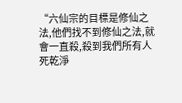“六仙宗的目標是修仙之法,他們找不到修仙之法,就會一直殺,殺到我們所有人死乾淨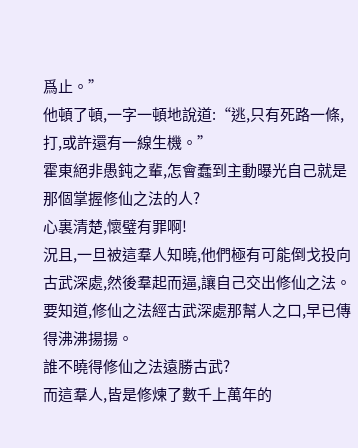爲止。”
他頓了頓,一字一頓地說道:“逃,只有死路一條,打,或許還有一線生機。”
霍東絕非愚鈍之輩,怎會蠢到主動曝光自己就是那個掌握修仙之法的人?
心裏清楚,懷璧有罪啊!
況且,一旦被這羣人知曉,他們極有可能倒戈投向古武深處,然後羣起而逼,讓自己交出修仙之法。
要知道,修仙之法經古武深處那幫人之口,早已傳得沸沸揚揚。
誰不曉得修仙之法遠勝古武?
而這羣人,皆是修煉了數千上萬年的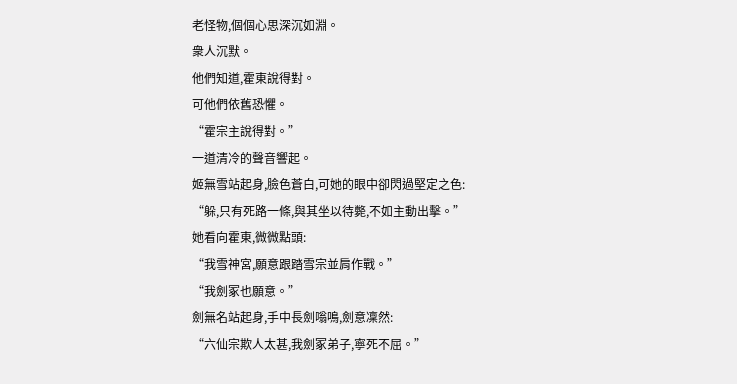老怪物,個個心思深沉如淵。
衆人沉默。
他們知道,霍東說得對。
可他們依舊恐懼。
“霍宗主說得對。”
一道清冷的聲音響起。
姬無雪站起身,臉色蒼白,可她的眼中卻閃過堅定之色:
“躲,只有死路一條,與其坐以待斃,不如主動出擊。”
她看向霍東,微微點頭:
“我雪神宮,願意跟踏雪宗並肩作戰。”
“我劍冢也願意。”
劍無名站起身,手中長劍嗡鳴,劍意凜然:
“六仙宗欺人太甚,我劍冢弟子,寧死不屈。”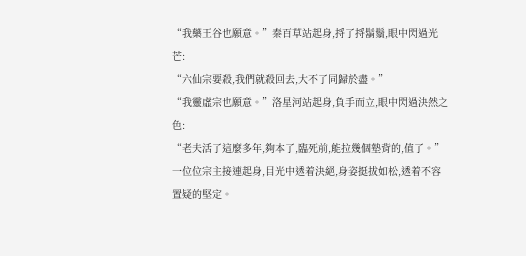“我藥王谷也願意。”秦百草站起身,捋了捋鬍鬚,眼中閃過光芒:
“六仙宗要殺,我們就殺回去,大不了同歸於盡。”
“我靈虛宗也願意。”洛星河站起身,負手而立,眼中閃過決然之色:
“老夫活了這麼多年,夠本了,臨死前,能拉幾個墊背的,值了。”
一位位宗主接連起身,目光中透着決絕,身姿挺拔如松,透着不容置疑的堅定。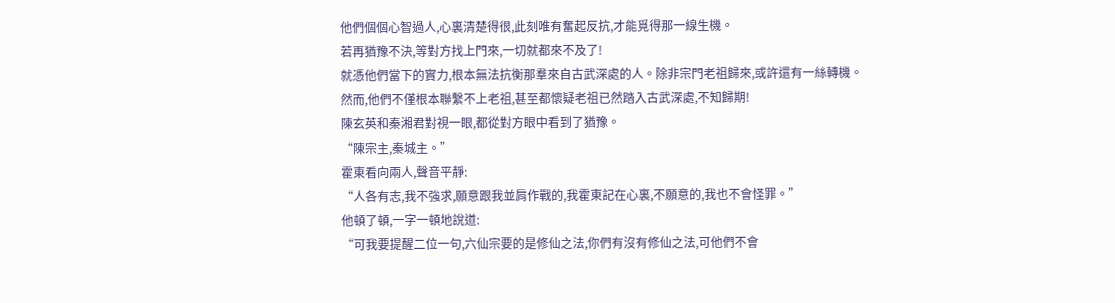他們個個心智過人,心裏清楚得很,此刻唯有奮起反抗,才能覓得那一線生機。
若再猶豫不決,等對方找上門來,一切就都來不及了!
就憑他們當下的實力,根本無法抗衡那羣來自古武深處的人。除非宗門老祖歸來,或許還有一絲轉機。
然而,他們不僅根本聯繫不上老祖,甚至都懷疑老祖已然踏入古武深處,不知歸期!
陳玄英和秦湘君對視一眼,都從對方眼中看到了猶豫。
“陳宗主,秦城主。”
霍東看向兩人,聲音平靜:
“人各有志,我不強求,願意跟我並肩作戰的,我霍東記在心裏,不願意的,我也不會怪罪。”
他頓了頓,一字一頓地說道:
“可我要提醒二位一句,六仙宗要的是修仙之法,你們有沒有修仙之法,可他們不會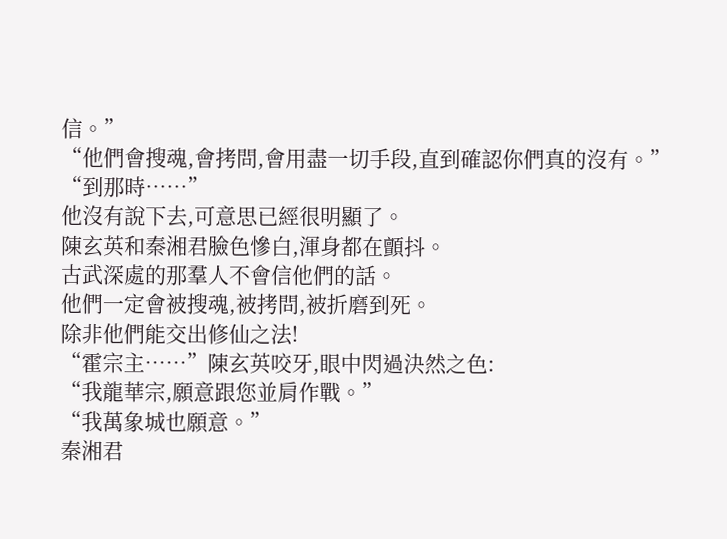信。”
“他們會搜魂,會拷問,會用盡一切手段,直到確認你們真的沒有。”
“到那時……”
他沒有說下去,可意思已經很明顯了。
陳玄英和秦湘君臉色慘白,渾身都在顫抖。
古武深處的那羣人不會信他們的話。
他們一定會被搜魂,被拷問,被折磨到死。
除非他們能交出修仙之法!
“霍宗主……”陳玄英咬牙,眼中閃過決然之色:
“我龍華宗,願意跟您並肩作戰。”
“我萬象城也願意。”
秦湘君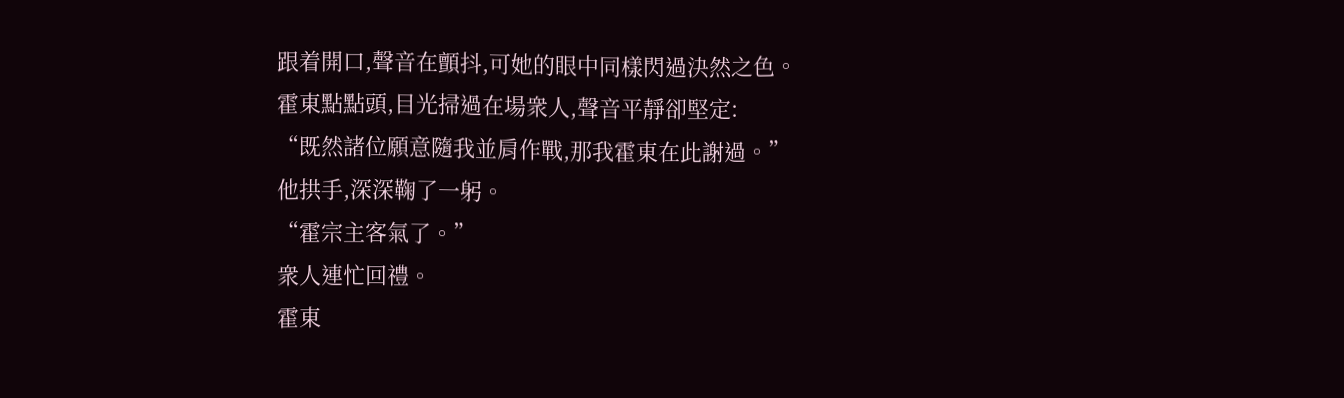跟着開口,聲音在顫抖,可她的眼中同樣閃過決然之色。
霍東點點頭,目光掃過在場衆人,聲音平靜卻堅定:
“既然諸位願意隨我並肩作戰,那我霍東在此謝過。”
他拱手,深深鞠了一躬。
“霍宗主客氣了。”
衆人連忙回禮。
霍東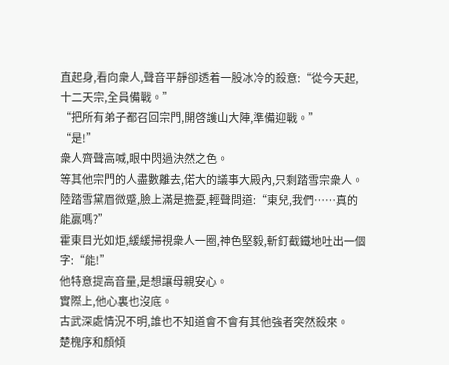直起身,看向衆人,聲音平靜卻透着一股冰冷的殺意:“從今天起,十二天宗,全員備戰。”
“把所有弟子都召回宗門,開啓護山大陣,準備迎戰。”
“是!”
衆人齊聲高喊,眼中閃過決然之色。
等其他宗門的人盡數離去,偌大的議事大殿內,只剩踏雪宗衆人。
陸踏雪黛眉微蹙,臉上滿是擔憂,輕聲問道:“東兒,我們……真的能贏嗎?”
霍東目光如炬,緩緩掃視衆人一圈,神色堅毅,斬釘截鐵地吐出一個字:“能!”
他特意提高音量,是想讓母親安心。
實際上,他心裏也沒底。
古武深處情況不明,誰也不知道會不會有其他強者突然殺來。
楚槐序和顏傾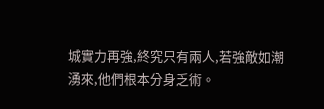城實力再強,終究只有兩人,若強敵如潮湧來,他們根本分身乏術。